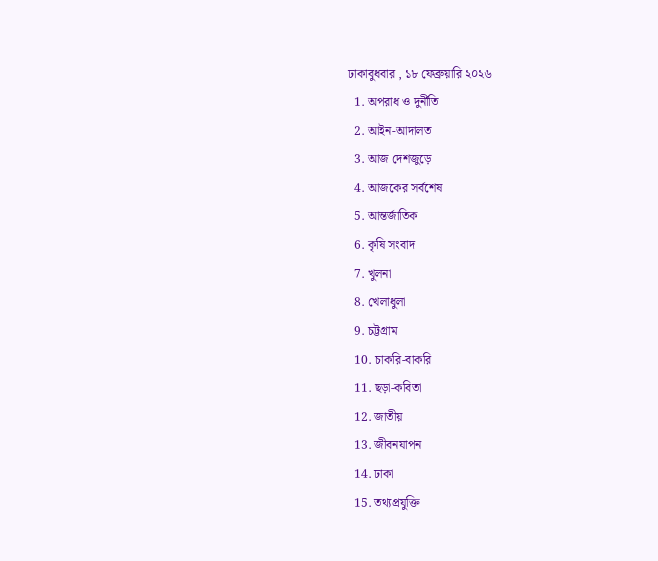ঢাকাবুধবার , ১৮ ফেব্রুয়ারি ২০২৬
  1. অপরাধ ও দুর্নীতি
  2. আইন-আদালত
  3. আজ দেশজুড়ে
  4. আজকের সর্বশেষ
  5. আন্তর্জাতিক
  6. কৃষি সংবাদ
  7. খুলনা
  8. খেলাধুলা
  9. চট্টগ্রাম
  10. চাকরি-বাকরি
  11. ছড়া-কবিতা
  12. জাতীয়
  13. জীবনযাপন
  14. ঢাকা
  15. তথ্যপ্রযুক্তি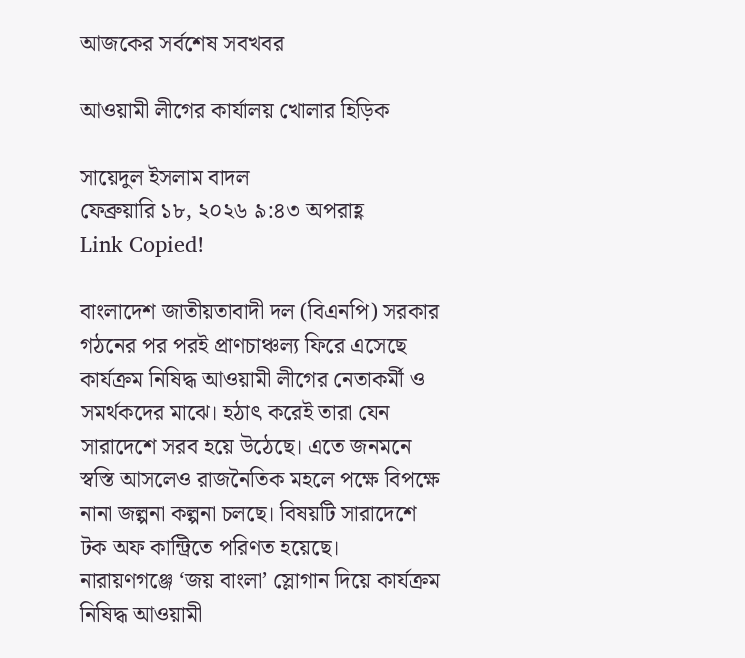আজকের সর্বশেষ সবখবর

আওয়ামী লীগের কার্যালয় খোলার হিড়িক

সায়েদুল ইসলাম বাদল
ফেব্রুয়ারি ১৮, ২০২৬ ৯:৪৩ অপরাহ্ণ
Link Copied!

বাংলাদেশ জাতীয়তাবাদী দল (বিএনপি) সরকার গঠনের পর পরই প্রাণচাঞ্চল্য ফিরে এসেছে কার্যক্রম নিষিদ্ধ আওয়ামী লীগের নেতাকর্মী ও সমর্থকদের মাঝে। হঠাৎ করেই তারা যেন সারাদেশে সরব হয়ে উঠেছে। এতে জনমনে স্বস্তি আসলেও রাজনৈতিক মহলে পক্ষে বিপক্ষে নানা জল্পনা কল্পনা চলছে। বিষয়টি সারাদেশে টক অফ কান্ট্রিতে পরিণত হয়েছে।
নারায়ণগঞ্জে ‘জয় বাংলা’ স্লোগান দিয়ে কার্যক্রম নিষিদ্ধ আওয়ামী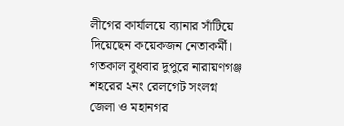লীগের কার্যালয়ে ব্যানার সাঁটিয়ে দিয়েছেন কয়েকজন নেতাকর্মী। গতকাল বুধবার দুপুরে নারায়ণগঞ্জ শহরের ২নং রেলগেট সংলগ্ন জেলা ও মহানগর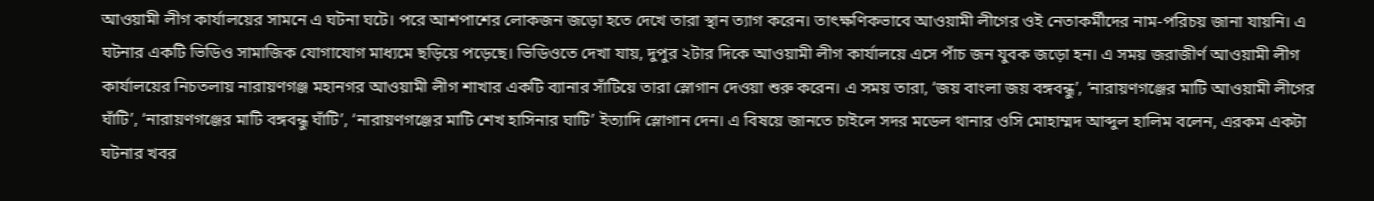আওয়ামী লীগ কার্যালয়ের সামনে এ ঘটনা ঘটে। পরে আশপাশের লোকজন জড়ো হতে দেখে তারা স্থান ত্যাগ করেন। তাৎক্ষণিকভাবে আওয়ামী লীগের ওই নেতাকর্মীদের নাম-পরিচয় জানা যায়নি। এ ঘটনার একটি ভিডিও সামাজিক যোগাযোগ মাধ্যমে ছড়িয়ে পড়েছে। ভিডিওতে দেখা যায়, দুপুর ২টার দিকে আওয়ামী লীগ কার্যালয়ে এসে পাঁচ জন যুবক জড়ো হন। এ সময় জরাজীর্ণ আওয়ামী লীগ কার্যালয়ের নিচতলায় নারায়ণগঞ্জ মহানগর আওয়ামী লীগ শাখার একটি ব্যানার সাঁটিয়ে তারা স্লোগান দেওয়া শুরু করেন। এ সময় তারা, ‘জয় বাংলা জয় বঙ্গবন্ধু’, ‘নারায়ণগঞ্জের মাটি আওয়ামী লীগের ঘাঁটি’, ‘নারায়ণগঞ্জের মাটি বঙ্গবন্ধু ঘাঁটি’, ‘নারায়ণগঞ্জের মাটি শেখ হাসিনার ঘাটি’ ইত্যাদি স্লোগান দেন। এ বিষয়ে জানতে চাইলে সদর মডেল থানার ওসি মোহাম্মদ আব্দুল হালিম বলেন, এরকম একটা ঘটনার খবর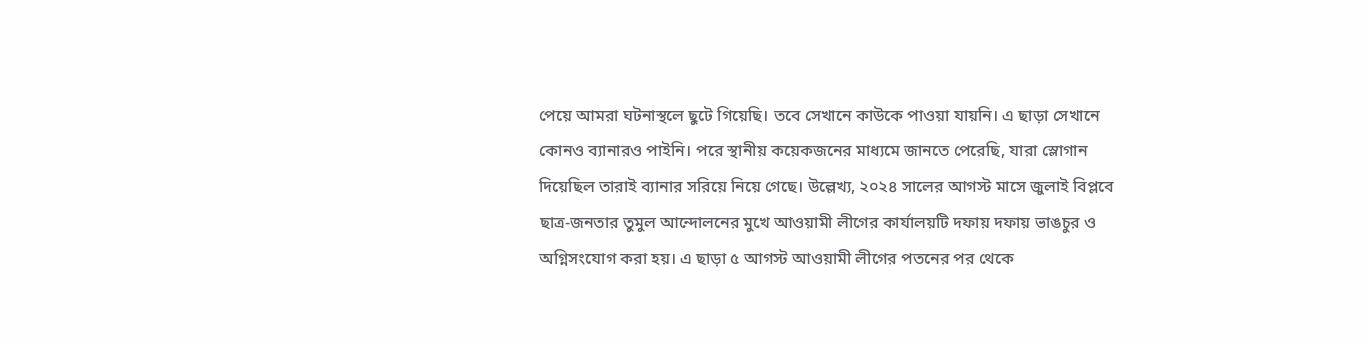পেয়ে আমরা ঘটনাস্থলে ছুটে গিয়েছি। তবে সেখানে কাউকে পাওয়া যায়নি। এ ছাড়া সেখানে কোনও ব্যানারও পাইনি। পরে স্থানীয় কয়েকজনের মাধ্যমে জানতে পেরেছি, যারা স্লোগান দিয়েছিল তারাই ব্যানার সরিয়ে নিয়ে গেছে। উল্লেখ্য, ২০২৪ সালের আগস্ট মাসে জুলাই বিপ্লবে ছাত্র-জনতার তুমুল আন্দোলনের মুখে আওয়ামী লীগের কার্যালয়টি দফায় দফায় ভাঙচুর ও অগ্নিসংযোগ করা হয়। এ ছাড়া ৫ আগস্ট আওয়ামী লীগের পতনের পর থেকে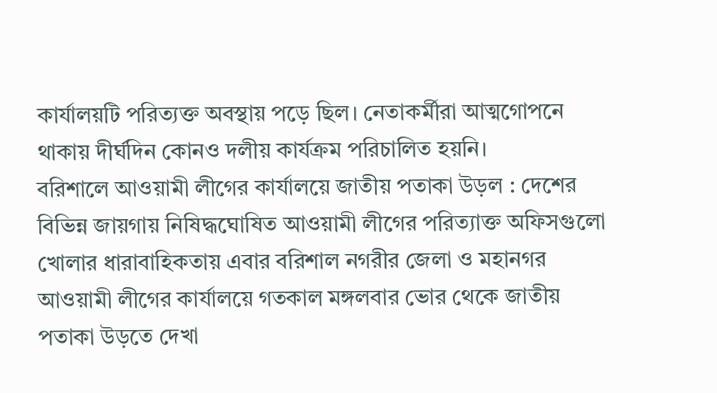কার্যালয়টি পরিত্যক্ত অবস্থায় পড়ে ছিল। নেতাকর্মীরা আত্মগোপনে থাকায় দীর্ঘদিন কোনও দলীয় কার্যক্রম পরিচালিত হয়নি।
বরিশালে আওয়ামী লীগের কার্যালয়ে জাতীয় পতাকা উড়ল : দেশের বিভিন্ন জায়গায় নিষিদ্ধঘোষিত আওয়ামী লীগের পরিত্যাক্ত অফিসগুলো খোলার ধারাবাহিকতায় এবার বরিশাল নগরীর জেলা ও মহানগর আওয়ামী লীগের কার্যালয়ে গতকাল মঙ্গলবার ভোর থেকে জাতীয় পতাকা উড়তে দেখা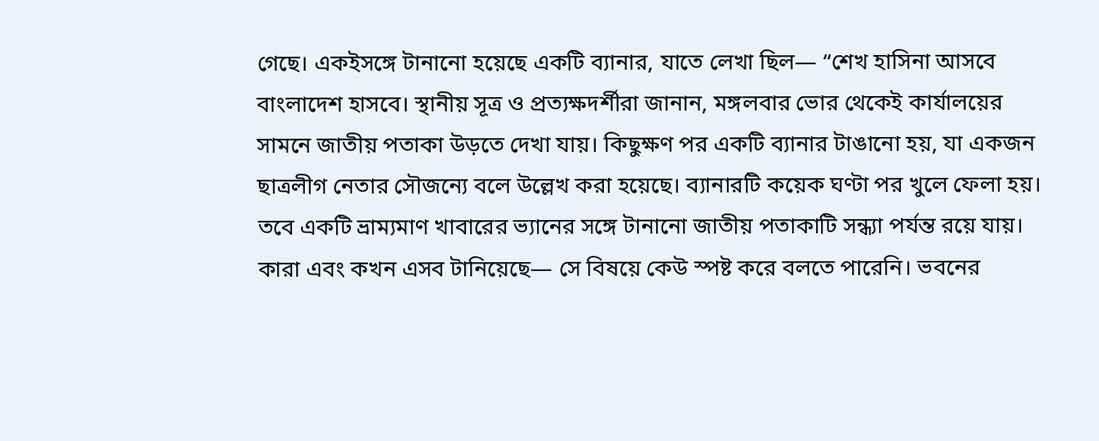গেছে। একইসঙ্গে টানানো হয়েছে একটি ব্যানার, যাতে লেখা ছিল— “শেখ হাসিনা আসবে বাংলাদেশ হাসবে। স্থানীয় সূত্র ও প্রত্যক্ষদর্শীরা জানান, মঙ্গলবার ভোর থেকেই কার্যালয়ের সামনে জাতীয় পতাকা উড়তে দেখা যায়। কিছুক্ষণ পর একটি ব্যানার টাঙানো হয়, যা একজন ছাত্রলীগ নেতার সৌজন্যে বলে উল্লেখ করা হয়েছে। ব্যানারটি কয়েক ঘণ্টা পর খুলে ফেলা হয়। তবে একটি ভ্রাম্যমাণ খাবারের ভ্যানের সঙ্গে টানানো জাতীয় পতাকাটি সন্ধ্যা পর্যন্ত রয়ে যায়। কারা এবং কখন এসব টানিয়েছে— সে বিষয়ে কেউ স্পষ্ট করে বলতে পারেনি। ভবনের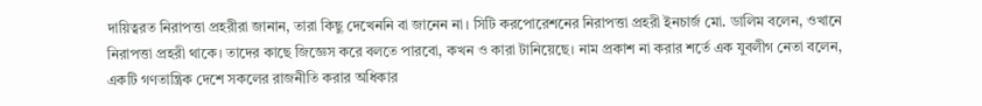দায়িত্বরত নিরাপত্তা প্রহরীরা জানান, তারা কিছু দেখেননি বা জানেন না। সিটি করপোরেশনের নিরাপত্তা প্রহরী ইনচার্জ মো. ডালিম বলেন, ওখানে নিরাপত্তা প্রহরী থাকে। তাদের কাছে জিজ্ঞেস করে বলতে পারবো, কখন ও কারা টানিয়েছে। নাম প্রকাশ না করার শর্তে এক যুবলীগ নেতা বলেন, একটি গণতান্ত্রিক দেশে সকলের রাজনীতি করার অধিকার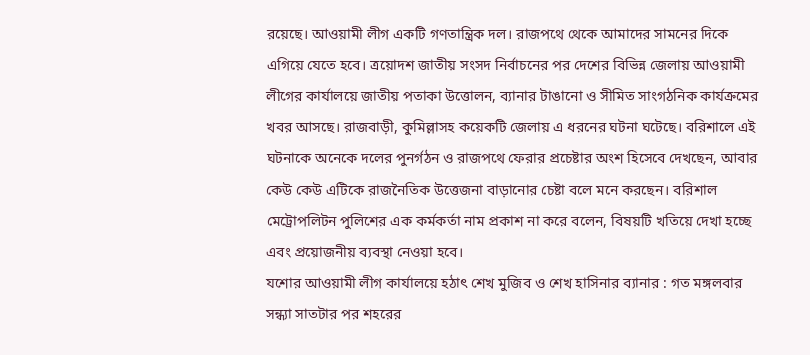রয়েছে। আওয়ামী লীগ একটি গণতান্ত্রিক দল। রাজপথে থেকে আমাদের সামনের দিকে এগিয়ে যেতে হবে। ত্রয়োদশ জাতীয় সংসদ নির্বাচনের পর দেশের বিভিন্ন জেলায় আওয়ামী লীগের কার্যালয়ে জাতীয় পতাকা উত্তোলন, ব্যানার টাঙানো ও সীমিত সাংগঠনিক কার্যক্রমের খবর আসছে। রাজবাড়ী, কুমিল্লাসহ কয়েকটি জেলায় এ ধরনের ঘটনা ঘটেছে। বরিশালে এই ঘটনাকে অনেকে দলের পুনর্গঠন ও রাজপথে ফেরার প্রচেষ্টার অংশ হিসেবে দেখছেন, আবার কেউ কেউ এটিকে রাজনৈতিক উত্তেজনা বাড়ানোর চেষ্টা বলে মনে করছেন। বরিশাল মেট্রোপলিটন পুলিশের এক কর্মকর্তা নাম প্রকাশ না করে বলেন, বিষয়টি খতিয়ে দেখা হচ্ছে এবং প্রয়োজনীয় ব্যবস্থা নেওয়া হবে।
যশোর আওয়ামী লীগ কার্যালয়ে হঠাৎ শেখ মুজিব ও শেখ হাসিনার ব্যানার : গত মঙ্গলবার সন্ধ্যা সাতটার পর শহরের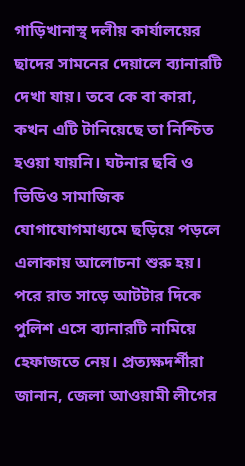গাড়িখানাস্থ দলীয় কার্যালয়ের ছাদের সামনের দেয়ালে ব্যানারটি দেখা যায়। তবে কে বা কারা, কখন এটি টানিয়েছে তা নিশ্চিত হওয়া যায়নি। ঘটনার ছবি ও ভিডিও সামাজিক যোগাযোগমাধ্যমে ছড়িয়ে পড়লে এলাকায় আলোচনা শুরু হয়। পরে রাত সাড়ে আটটার দিকে পুলিশ এসে ব্যানারটি নামিয়ে হেফাজতে নেয়। প্রত্যক্ষদর্শীরা জানান, জেলা আওয়ামী লীগের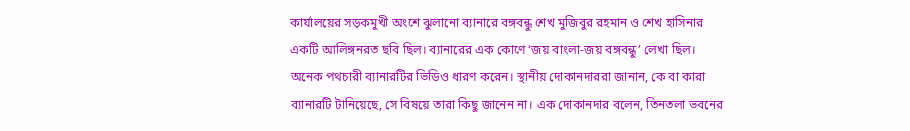কার্যালয়ের সড়কমুখী অংশে ঝুলানো ব্যানারে বঙ্গবন্ধু শেখ মুজিবুর রহমান ও শেখ হাসিনার একটি আলিঙ্গনরত ছবি ছিল। ব্যানারের এক কোণে ‘জয় বাংলা-জয় বঙ্গবন্ধু’ লেখা ছিল। অনেক পথচারী ব্যানারটির ভিডিও ধারণ করেন। স্থানীয় দোকানদাররা জানান, কে বা কারা ব্যানারটি টানিয়েছে, সে বিষয়ে তারা কিছু জানেন না। এক দোকানদার বলেন, তিনতলা ভবনের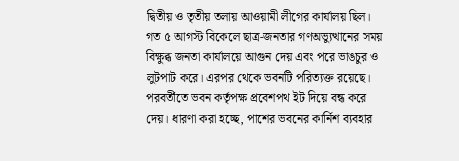দ্বিতীয় ও তৃতীয় তলায় আওয়ামী লীগের কার্যালয় ছিল। গত ৫ আগস্ট বিকেলে ছাত্র-জনতার গণঅভ্যুত্থানের সময় বিক্ষুব্ধ জনতা কার্যালয়ে আগুন দেয় এবং পরে ভাঙচুর ও লুটপাট করে। এরপর থেকে ভবনটি পরিত্যক্ত রয়েছে। পরবর্তীতে ভবন কর্তৃপক্ষ প্রবেশপথ ইট দিয়ে বন্ধ করে দেয়। ধারণা করা হচ্ছে, পাশের ভবনের কার্নিশ ব্যবহার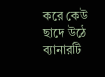করে কেউ ছাদে উঠে ব্যানারটি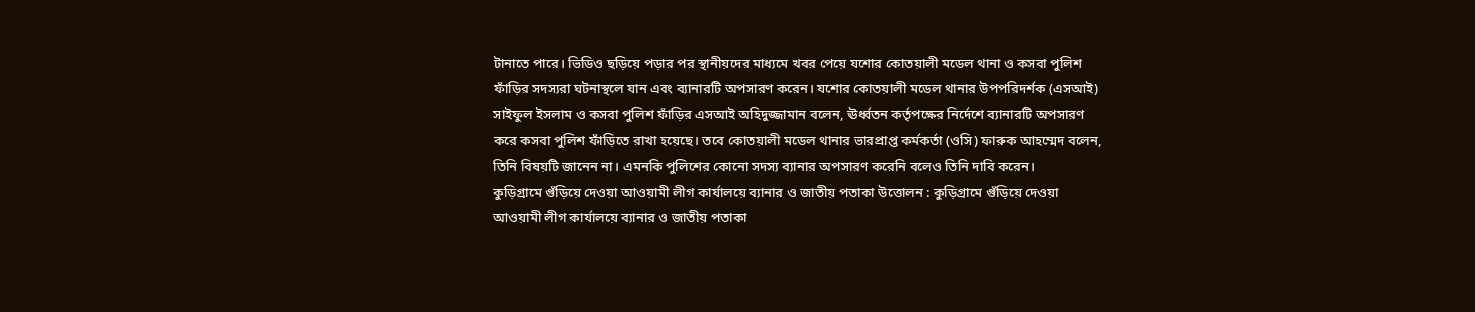টানাতে পারে। ভিডিও ছড়িয়ে পড়ার পর স্থানীয়দের মাধ্যমে খবর পেয়ে যশোর কোতয়ালী মডেল থানা ও কসবা পুলিশ ফাঁড়ির সদস্যরা ঘটনাস্থলে যান এবং ব্যানারটি অপসারণ করেন। যশোর কোতয়ালী মডেল থানার উপপরিদর্শক (এসআই) সাইফুল ইসলাম ও কসবা পুলিশ ফাঁড়ির এসআই অহিদুজ্জামান বলেন, ঊর্ধ্বতন কর্তৃপক্ষের নির্দেশে ব্যানারটি অপসারণ করে কসবা পুলিশ ফাঁড়িতে রাখা হয়েছে। তবে কোতয়ালী মডেল থানার ভারপ্রাপ্ত কর্মকর্তা (ওসি) ফারুক আহম্মেদ বলেন, তিনি বিষয়টি জানেন না। এমনকি পুলিশের কোনো সদস্য ব্যানার অপসারণ করেনি বলেও তিনি দাবি করেন।
কুড়িগ্রামে গুঁড়িয়ে দেওয়া আওয়ামী লীগ কার্যালয়ে ব্যানার ও জাতীয় পতাকা উত্তোলন : কুড়িগ্রামে গুঁড়িয়ে দেওয়া আওয়ামী লীগ কার্যালয়ে ব্যানার ও জাতীয় পতাকা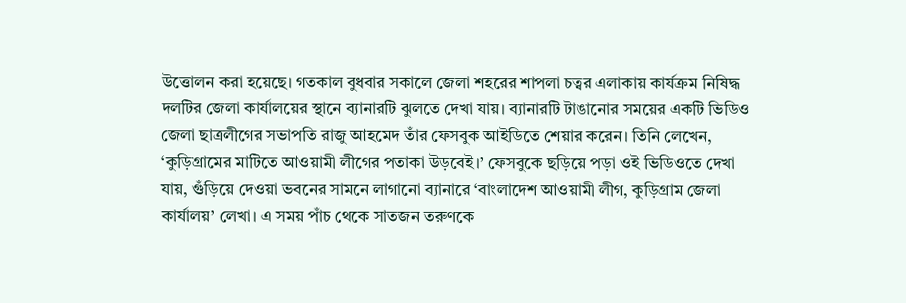উত্তোলন করা হয়েছে। গতকাল বুধবার সকালে জেলা শহরের শাপলা চত্বর এলাকায় কার্যক্রম নিষিদ্ধ দলটির জেলা কার্যালয়ের স্থানে ব্যানারটি ঝুলতে দেখা যায়। ব্যানারটি টাঙানোর সময়ের একটি ভিডিও জেলা ছাত্রলীগের সভাপতি রাজু আহমেদ তাঁর ফেসবুক আইডিতে শেয়ার করেন। তিনি লেখেন, ‘কুড়িগ্রামের মাটিতে আওয়ামী লীগের পতাকা উড়বেই।’ ফেসবুকে ছড়িয়ে পড়া ওই ভিডিওতে দেখা যায়, গুঁড়িয়ে দেওয়া ভবনের সামনে লাগানো ব্যানারে ‘বাংলাদেশ আওয়ামী লীগ, কুড়িগ্রাম জেলা কার্যালয়’ লেখা। এ সময় পাঁচ থেকে সাতজন তরুণকে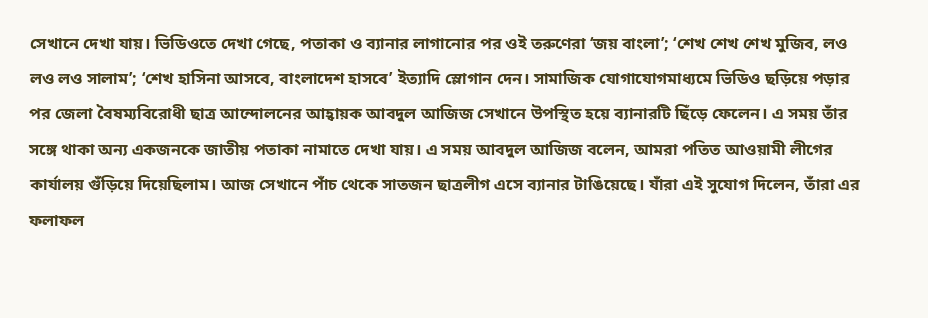সেখানে দেখা যায়। ভিডিওতে দেখা গেছে, পতাকা ও ব্যানার লাগানোর পর ওই তরুণেরা ‘জয় বাংলা’; ‘শেখ শেখ শেখ মুজিব, লও লও লও সালাম’; ‘শেখ হাসিনা আসবে, বাংলাদেশ হাসবে’ ইত্যাদি স্লোগান দেন। সামাজিক যোগাযোগমাধ্যমে ভিডিও ছড়িয়ে পড়ার পর জেলা বৈষম্যবিরোধী ছাত্র আন্দোলনের আহ্বায়ক আবদুল আজিজ সেখানে উপস্থিত হয়ে ব্যানারটি ছিঁড়ে ফেলেন। এ সময় তাঁর সঙ্গে থাকা অন্য একজনকে জাতীয় পতাকা নামাতে দেখা যায়। এ সময় আবদুল আজিজ বলেন, আমরা পতিত আওয়ামী লীগের কার্যালয় গুঁড়িয়ে দিয়েছিলাম। আজ সেখানে পাঁচ থেকে সাতজন ছাত্রলীগ এসে ব্যানার টাঙিয়েছে। যাঁরা এই সুযোগ দিলেন, তাঁরা এর ফলাফল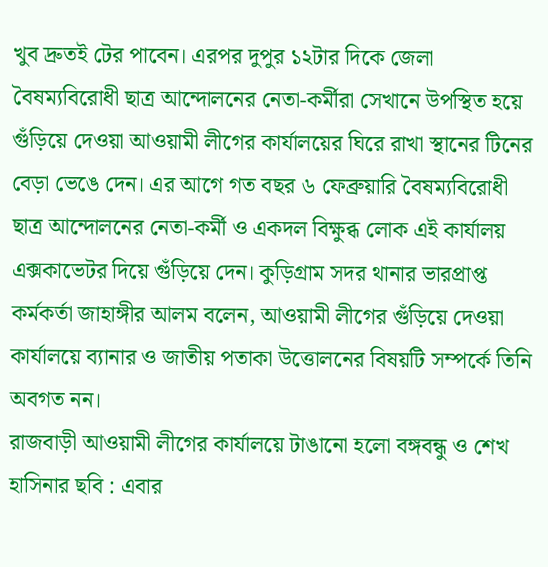খুব দ্রুতই টের পাবেন। এরপর দুপুর ১২টার দিকে জেলা বৈষম্যবিরোধী ছাত্র আন্দোলনের নেতা-কর্মীরা সেখানে উপস্থিত হয়ে গুঁড়িয়ে দেওয়া আওয়ামী লীগের কার্যালয়ের ঘিরে রাখা স্থানের টিনের বেড়া ভেঙে দেন। এর আগে গত বছর ৬ ফেব্রুয়ারি বৈষম্যবিরোধী ছাত্র আন্দোলনের নেতা-কর্মী ও একদল বিক্ষুব্ধ লোক এই কার্যালয় এক্সকাভেটর দিয়ে গুঁড়িয়ে দেন। কুড়িগ্রাম সদর থানার ভারপ্রাপ্ত কর্মকর্তা জাহাঙ্গীর আলম বলেন, আওয়ামী লীগের গুঁড়িয়ে দেওয়া কার্যালয়ে ব্যানার ও জাতীয় পতাকা উত্তোলনের বিষয়টি সম্পর্কে তিনি অবগত নন।
রাজবাড়ী আওয়ামী লীগের কার্যালয়ে টাঙানো হলো বঙ্গবন্ধু ও শেখ হাসিনার ছবি : এবার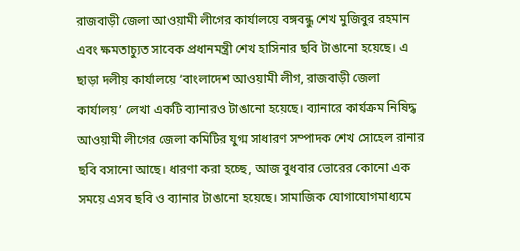রাজবাড়ী জেলা আওয়ামী লীগের কার্যালয়ে বঙ্গবন্ধু শেখ মুজিবুর রহমান এবং ক্ষমতাচ্যুত সাবেক প্রধানমন্ত্রী শেখ হাসিনার ছবি টাঙানো হয়েছে। এ ছাড়া দলীয় কার্যালয়ে ‘বাংলাদেশ আওয়ামী লীগ, রাজবাড়ী জেলা কার্যালয়’ লেখা একটি ব্যানারও টাঙানো হয়েছে। ব্যানারে কার্যক্রম নিষিদ্ধ আওয়ামী লীগের জেলা কমিটির যুগ্ম সাধারণ সম্পাদক শেখ সোহেল রানার ছবি বসানো আছে। ধারণা করা হচ্ছে, আজ বুধবার ভোরের কোনো এক সময়ে এসব ছবি ও ব্যানার টাঙানো হয়েছে। সামাজিক যোগাযোগমাধ্যমে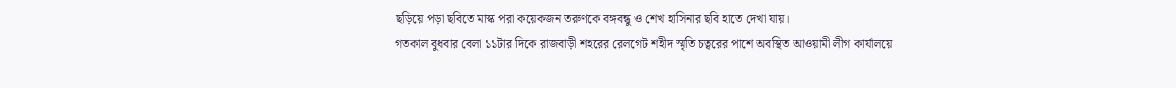ছড়িয়ে পড়া ছবিতে মাস্ক পরা কয়েকজন তরুণকে বঙ্গবন্ধু ও শেখ হাসিনার ছবি হাতে দেখা যায়।
গতকাল বুধবার বেলা ১১টার দিকে রাজবাড়ী শহরের রেলগেট শহীদ স্মৃতি চত্বরের পাশে অবস্থিত আওয়ামী লীগ কার্যালয়ে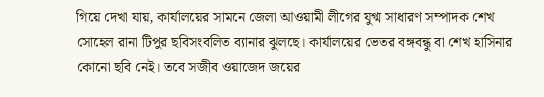গিয়ে দেখা যায়, কার্যালয়ের সামনে জেলা আওয়ামী লীগের যুগ্ম সাধারণ সম্পাদক শেখ সোহেল রানা টিপুর ছবিসংবলিত ব্যানার ঝুলছে। কার্যালয়ের ভেতর বঙ্গবন্ধু বা শেখ হাসিনার কোনো ছবি নেই। তবে সজীব ওয়াজেদ জয়ের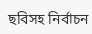ছবিসহ নির্বাচন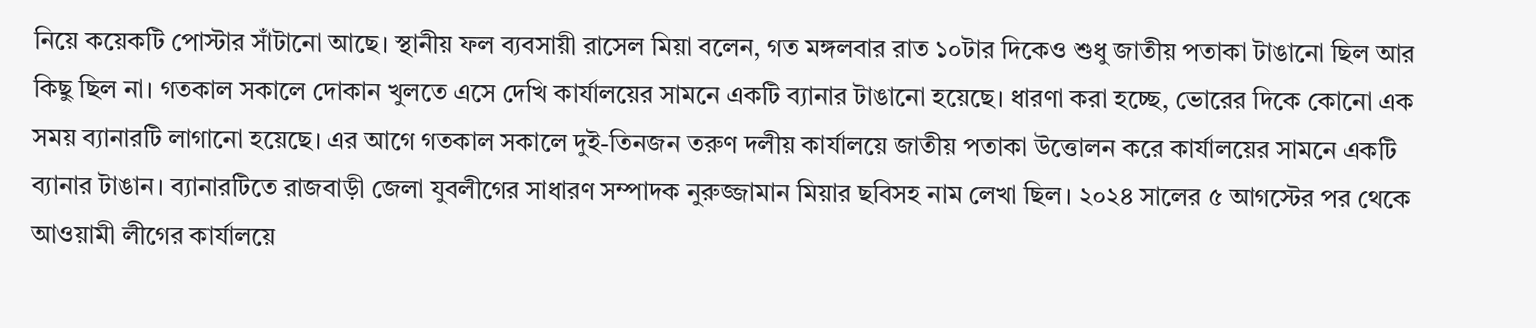নিয়ে কয়েকটি পোস্টার সাঁটানো আছে। স্থানীয় ফল ব্যবসায়ী রাসেল মিয়া বলেন, গত মঙ্গলবার রাত ১০টার দিকেও শুধু জাতীয় পতাকা টাঙানো ছিল আর কিছু ছিল না। গতকাল সকালে দোকান খুলতে এসে দেখি কার্যালয়ের সামনে একটি ব্যানার টাঙানো হয়েছে। ধারণা করা হচ্ছে, ভোরের দিকে কোনো এক সময় ব্যানারটি লাগানো হয়েছে। এর আগে গতকাল সকালে দুই-তিনজন তরুণ দলীয় কার্যালয়ে জাতীয় পতাকা উত্তোলন করে কার্যালয়ের সামনে একটি ব্যানার টাঙান। ব্যানারটিতে রাজবাড়ী জেলা যুবলীগের সাধারণ সম্পাদক নুরুজ্জামান মিয়ার ছবিসহ নাম লেখা ছিল। ২০২৪ সালের ৫ আগস্টের পর থেকে আওয়ামী লীগের কার্যালয়ে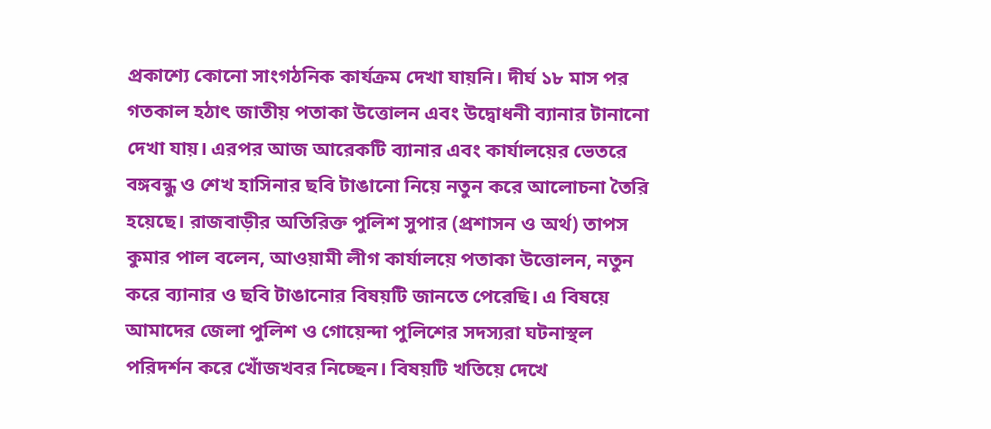প্রকাশ্যে কোনো সাংগঠনিক কার্যক্রম দেখা যায়নি। দীর্ঘ ১৮ মাস পর গতকাল হঠাৎ জাতীয় পতাকা উত্তোলন এবং উদ্বোধনী ব্যানার টানানো দেখা যায়। এরপর আজ আরেকটি ব্যানার এবং কার্যালয়ের ভেতরে বঙ্গবন্ধু ও শেখ হাসিনার ছবি টাঙানো নিয়ে নতুন করে আলোচনা তৈরি হয়েছে। রাজবাড়ীর অতিরিক্ত পুলিশ সুপার (প্রশাসন ও অর্থ) তাপস কুমার পাল বলেন, আওয়ামী লীগ কার্যালয়ে পতাকা উত্তোলন, নতুন করে ব্যানার ও ছবি টাঙানোর বিষয়টি জানতে পেরেছি। এ বিষয়ে আমাদের জেলা পুলিশ ও গোয়েন্দা পুলিশের সদস্যরা ঘটনাস্থল পরিদর্শন করে খোঁজখবর নিচ্ছেন। বিষয়টি খতিয়ে দেখে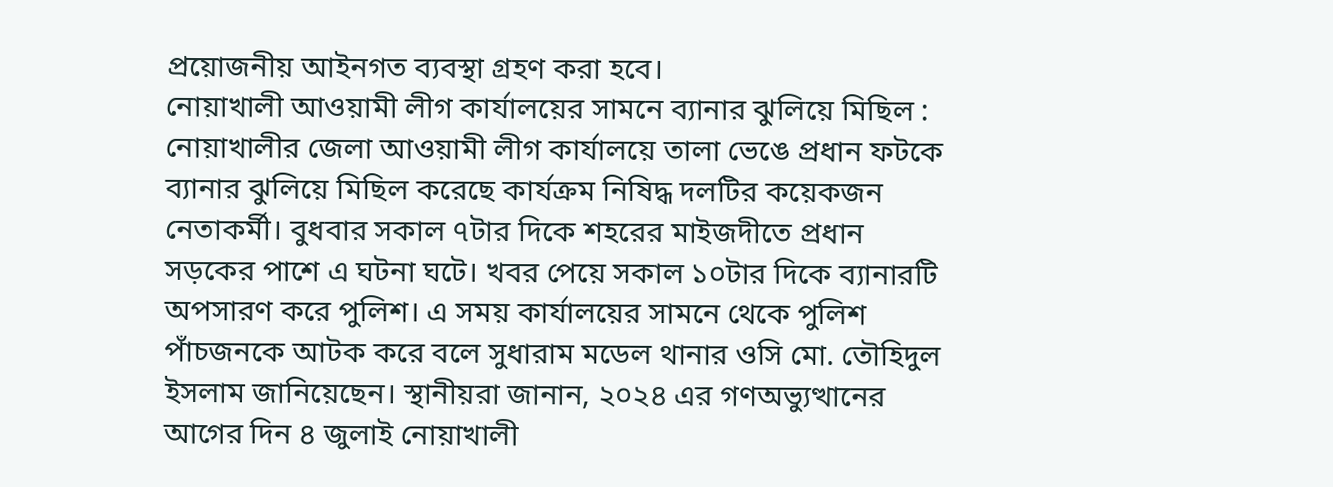প্রয়োজনীয় আইনগত ব্যবস্থা গ্রহণ করা হবে।
নোয়াখালী আওয়ামী লীগ কার্যালয়ের সামনে ব্যানার ঝুলিয়ে মিছিল : নোয়াখালীর জেলা আওয়ামী লীগ কার্যালয়ে তালা ভেঙে প্রধান ফটকে ব্যানার ঝুলিয়ে মিছিল করেছে কার্যক্রম নিষিদ্ধ দলটির কয়েকজন নেতাকর্মী। বুধবার সকাল ৭টার দিকে শহরের মাইজদীতে প্রধান সড়কের পাশে এ ঘটনা ঘটে। খবর পেয়ে সকাল ১০টার দিকে ব্যানারটি অপসারণ করে পুলিশ। এ সময় কার্যালয়ের সামনে থেকে পুলিশ পাঁচজনকে আটক করে বলে সুধারাম মডেল থানার ওসি মো. তৌহিদুল ইসলাম জানিয়েছেন। স্থানীয়রা জানান, ২০২৪ এর গণঅভ্যুত্থানের আগের দিন ৪ জুলাই নোয়াখালী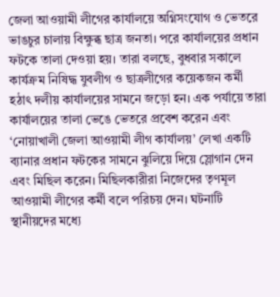জেলা আওয়ামী লীগের কার্যালয়ে অগ্নিসংযোগ ও ভেতরে ভাঙচুর চালায় বিক্ষুব্ধ ছাত্র জনতা। পরে কার্যালয়ের প্রধান ফটকে তালা দেওয়া হয়। তারা বলছে, বুধবার সকালে কার্যক্রম নিষিদ্ধ যুবলীগ ও ছাত্রলীগের কয়েকজন কর্মী হঠাৎ দলীয় কার্যালয়ের সামনে জড়ো হন। এক পর্যায়ে তারা কার্যালয়ের তালা ভেঙে ভেতরে প্রবেশ করেন এবং ‘নোয়াখালী জেলা আওয়ামী লীগ কার্যালয়’ লেখা একটি ব্যানার প্রধান ফটকের সামনে ঝুলিয়ে দিয়ে স্লোগান দেন এবং মিছিল করেন। মিছিলকারীরা নিজেদের তৃণমূল আওয়ামী লীগের কর্মী বলে পরিচয় দেন। ঘটনাটি স্থানীয়দের মধ্যে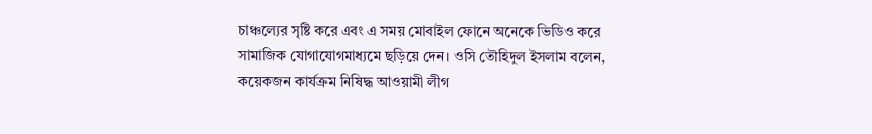চাঞ্চল্যের সৃষ্টি করে এবং এ সময় মোবাইল ফোনে অনেকে ভিডিও করে সামাজিক যোগাযোগমাধ্যমে ছড়িয়ে দেন। ওসি তৌহিদুল ইসলাম বলেন, কয়েকজন কার্যক্রম নিষিদ্ধ আওয়ামী লীগ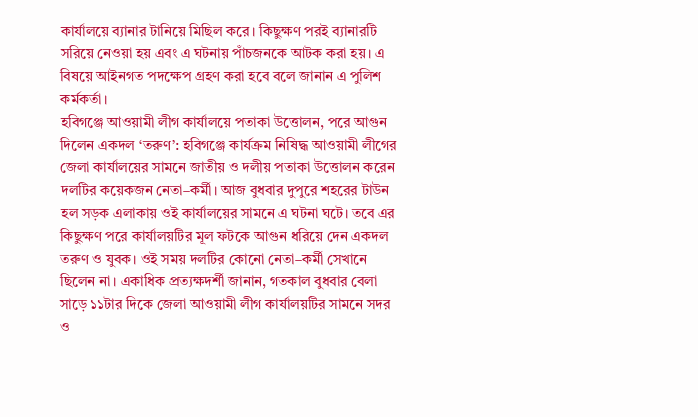কার্যালয়ে ব্যানার টানিয়ে মিছিল করে। কিছুক্ষণ পরই ব্যানারটি সরিয়ে নেওয়া হয় এবং এ ঘটনায় পাঁচজনকে আটক করা হয়। এ বিষয়ে আইনগত পদক্ষেপ গ্রহণ করা হবে বলে জানান এ পুলিশ কর্মকর্তা।
হবিগঞ্জে আওয়ামী লীগ কার্যালয়ে পতাকা উত্তোলন, পরে আগুন দিলেন একদল ‘তরুণ’: হবিগঞ্জে কার্যক্রম নিষিদ্ধ আওয়ামী লীগের জেলা কার্যালয়ের সামনে জাতীয় ও দলীয় পতাকা উত্তোলন করেন দলটির কয়েকজন নেতা–কর্মী। আজ বুধবার দুপুরে শহরের টাউন হল সড়ক এলাকায় ওই কার্যালয়ের সামনে এ ঘটনা ঘটে। তবে এর কিছুক্ষণ পরে কার্যালয়টির মূল ফটকে আগুন ধরিয়ে দেন একদল তরুণ ও যুবক। ওই সময় দলটির কোনো নেতা–কর্মী সেখানে ছিলেন না। একাধিক প্রত্যক্ষদর্শী জানান, গতকাল বুধবার বেলা সাড়ে ১১টার দিকে জেলা আওয়ামী লীগ কার্যালয়টির সামনে সদর ও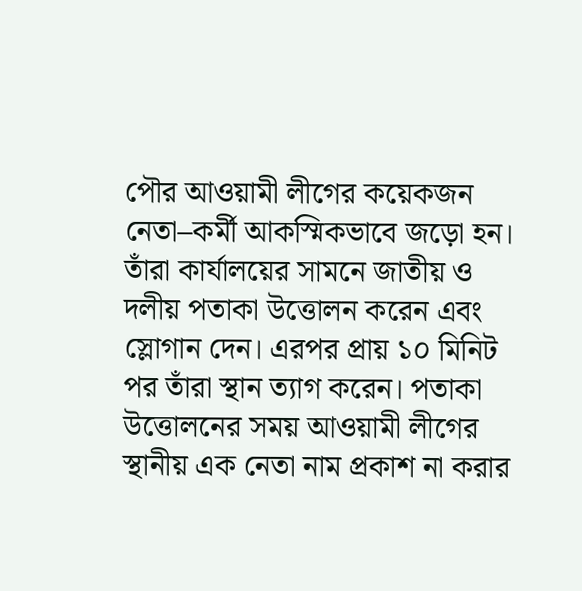পৌর আওয়ামী লীগের কয়েকজন নেতা–কর্মী আকস্মিকভাবে জড়ো হন। তাঁরা কার্যালয়ের সামনে জাতীয় ও দলীয় পতাকা উত্তোলন করেন এবং স্লোগান দেন। এরপর প্রায় ১০ মিনিট পর তাঁরা স্থান ত্যাগ করেন। পতাকা উত্তোলনের সময় আওয়ামী লীগের স্থানীয় এক নেতা নাম প্রকাশ না করার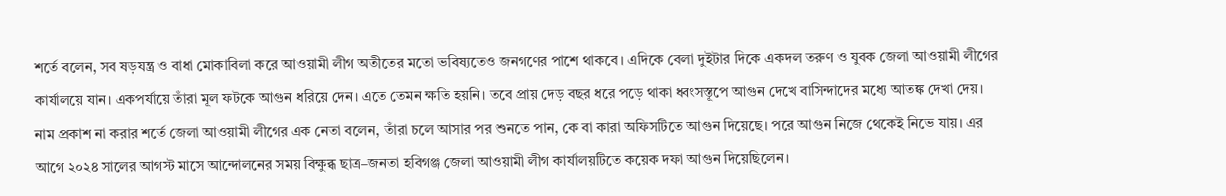শর্তে বলেন, সব ষড়যন্ত্র ও বাধা মোকাবিলা করে আওয়ামী লীগ অতীতের মতো ভবিষ্যতেও জনগণের পাশে থাকবে। এদিকে বেলা দুইটার দিকে একদল তরুণ ও যুবক জেলা আওয়ামী লীগের কার্যালয়ে যান। একপর্যায়ে তাঁরা মূল ফটকে আগুন ধরিয়ে দেন। এতে তেমন ক্ষতি হয়নি। তবে প্রায় দেড় বছর ধরে পড়ে থাকা ধ্বংসস্তূপে আগুন দেখে বাসিন্দাদের মধ্যে আতঙ্ক দেখা দেয়। নাম প্রকাশ না করার শর্তে জেলা আওয়ামী লীগের এক নেতা বলেন, তাঁরা চলে আসার পর শুনতে পান, কে বা কারা অফিসটিতে আগুন দিয়েছে। পরে আগুন নিজে থেকেই নিভে যায়। এর আগে ২০২৪ সালের আগস্ট মাসে আন্দোলনের সময় বিক্ষুব্ধ ছাত্র–জনতা হবিগঞ্জ জেলা আওয়ামী লীগ কার্যালয়টিতে কয়েক দফা আগুন দিয়েছিলেন।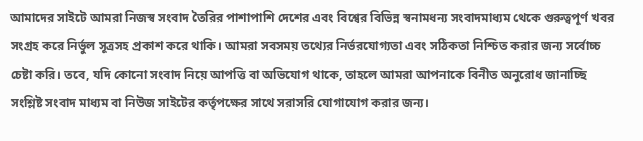আমাদের সাইটে আমরা নিজস্ব সংবাদ তৈরির পাশাপাশি দেশের এবং বিশ্বের বিভিন্ন স্বনামধন্য সংবাদমাধ্যম থেকে গুরুত্বপূর্ণ খবর সংগ্রহ করে নির্ভুল সূত্রসহ প্রকাশ করে থাকি। আমরা সবসময় তথ্যের নির্ভরযোগ্যতা এবং সঠিকতা নিশ্চিত করার জন্য সর্বোচ্চ চেষ্টা করি। তবে, যদি কোনো সংবাদ নিয়ে আপত্তি বা অভিযোগ থাকে, তাহলে আমরা আপনাকে বিনীত অনুরোধ জানাচ্ছি সংশ্লিষ্ট সংবাদ মাধ্যম বা নিউজ সাইটের কর্তৃপক্ষের সাথে সরাসরি যোগাযোগ করার জন্য।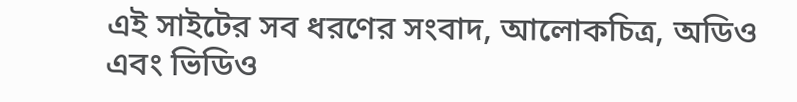এই সাইটের সব ধরণের সংবাদ, আলোকচিত্র, অডিও এবং ভিডিও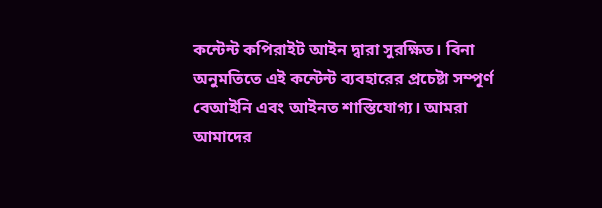কন্টেন্ট কপিরাইট আইন দ্বারা সুরক্ষিত। বিনা অনুমতিতে এই কন্টেন্ট ব্যবহারের প্রচেষ্টা সম্পূর্ণ বেআইনি এবং আইনত শাস্তিযোগ্য। আমরা আমাদের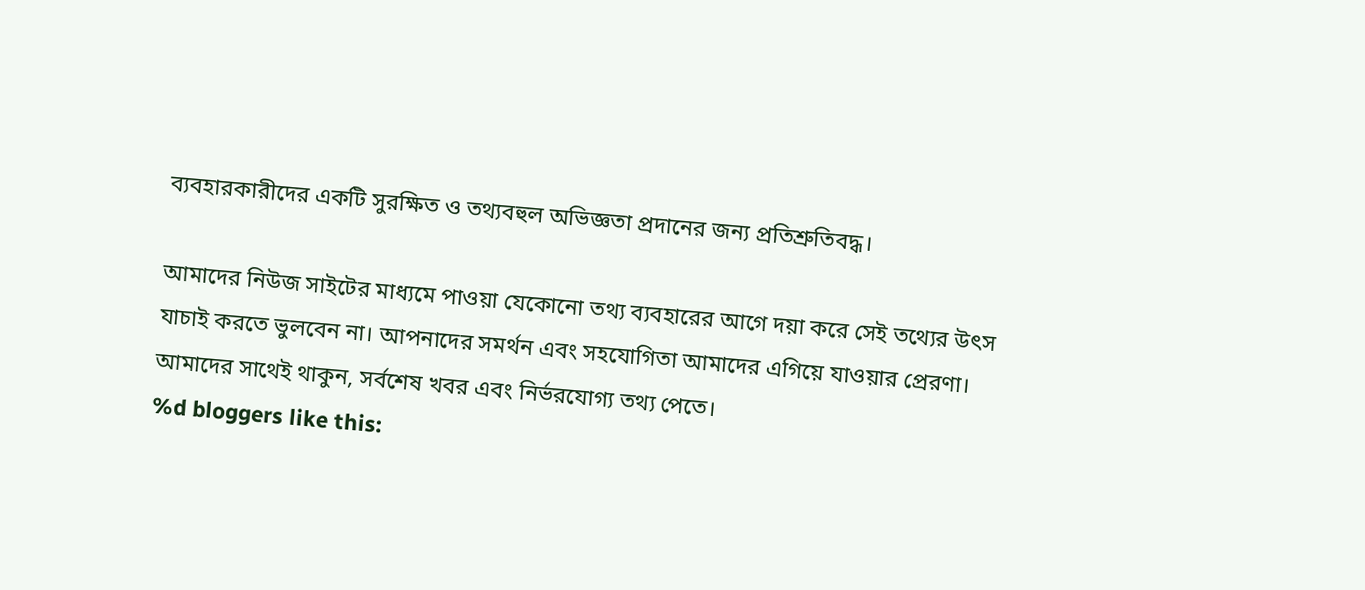ব্যবহারকারীদের একটি সুরক্ষিত ও তথ্যবহুল অভিজ্ঞতা প্রদানের জন্য প্রতিশ্রুতিবদ্ধ।

আমাদের নিউজ সাইটের মাধ্যমে পাওয়া যেকোনো তথ্য ব্যবহারের আগে দয়া করে সেই তথ্যের উৎস যাচাই করতে ভুলবেন না। আপনাদের সমর্থন এবং সহযোগিতা আমাদের এগিয়ে যাওয়ার প্রেরণা। আমাদের সাথেই থাকুন, সর্বশেষ খবর এবং নির্ভরযোগ্য তথ্য পেতে।
%d bloggers like this: